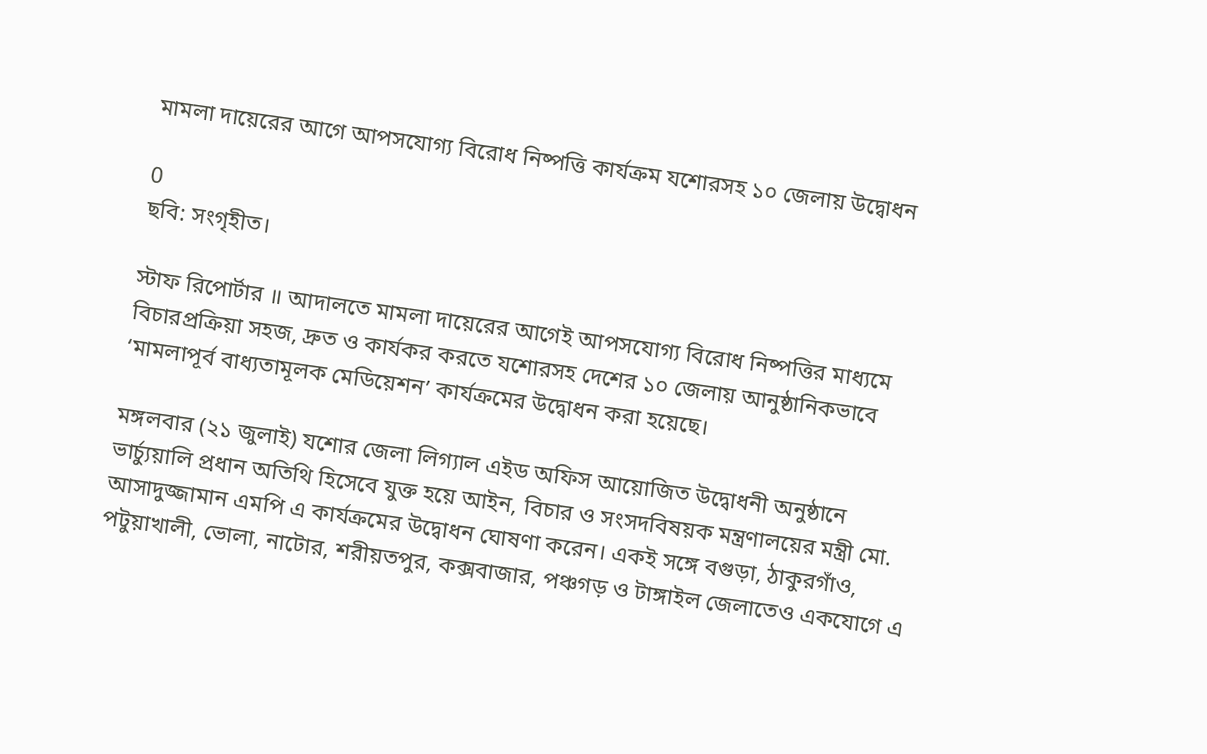মামলা দায়েরের আগে আপসযোগ্য বিরোধ নিষ্পত্তি কার্যক্রম যশোরসহ ১০ জেলায় উদ্বোধন

0
ছবি: সংগৃহীত।

স্টাফ রিপোর্টার ॥ আদালতে মামলা দায়েরের আগেই আপসযোগ্য বিরোধ নিষ্পত্তির মাধ্যমে বিচারপ্রক্রিয়া সহজ, দ্রুত ও কার্যকর করতে যশোরসহ দেশের ১০ জেলায় আনুষ্ঠানিকভাবে ‘মামলাপূর্ব বাধ্যতামূলক মেডিয়েশন’ কার্যক্রমের উদ্বোধন করা হয়েছে।

মঙ্গলবার (২১ জুলাই) যশোর জেলা লিগ্যাল এইড অফিস আয়োজিত উদ্বোধনী অনুষ্ঠানে ভার্চ্যুয়ালি প্রধান অতিথি হিসেবে যুক্ত হয়ে আইন, বিচার ও সংসদবিষয়ক মন্ত্রণালয়ের মন্ত্রী মো. আসাদুজ্জামান এমপি এ কার্যক্রমের উদ্বোধন ঘোষণা করেন। একই সঙ্গে বগুড়া, ঠাকুরগাঁও, পটুয়াখালী, ভোলা, নাটোর, শরীয়তপুর, কক্সবাজার, পঞ্চগড় ও টাঙ্গাইল জেলাতেও একযোগে এ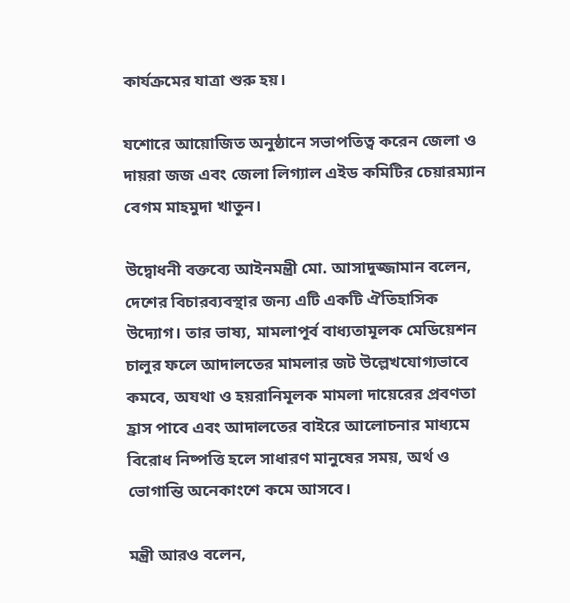কার্যক্রমের যাত্রা শুরু হয়।

যশোরে আয়োজিত অনুষ্ঠানে সভাপতিত্ব করেন জেলা ও দায়রা জজ এবং জেলা লিগ্যাল এইড কমিটির চেয়ারম্যান বেগম মাহমুদা খাতুন।

উদ্বোধনী বক্তব্যে আইনমন্ত্রী মো. আসাদুজ্জামান বলেন, দেশের বিচারব্যবস্থার জন্য এটি একটি ঐতিহাসিক উদ্যোগ। তার ভাষ্য, মামলাপূর্ব বাধ্যতামূলক মেডিয়েশন চালুর ফলে আদালতের মামলার জট উল্লেখযোগ্যভাবে কমবে, অযথা ও হয়রানিমূলক মামলা দায়েরের প্রবণতা হ্রাস পাবে এবং আদালতের বাইরে আলোচনার মাধ্যমে বিরোধ নিষ্পত্তি হলে সাধারণ মানুষের সময়, অর্থ ও ভোগান্তি অনেকাংশে কমে আসবে।

মন্ত্রী আরও বলেন,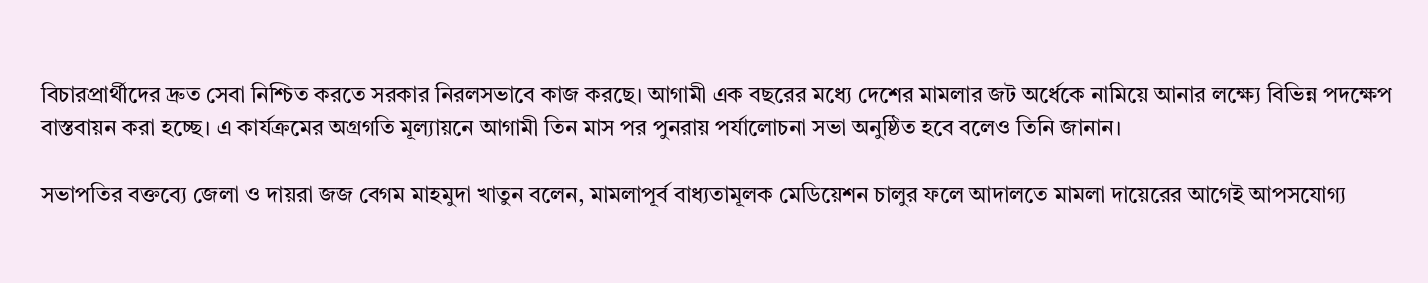বিচারপ্রার্থীদের দ্রুত সেবা নিশ্চিত করতে সরকার নিরলসভাবে কাজ করছে। আগামী এক বছরের মধ্যে দেশের মামলার জট অর্ধেকে নামিয়ে আনার লক্ষ্যে বিভিন্ন পদক্ষেপ বাস্তবায়ন করা হচ্ছে। এ কার্যক্রমের অগ্রগতি মূল্যায়নে আগামী তিন মাস পর পুনরায় পর্যালোচনা সভা অনুষ্ঠিত হবে বলেও তিনি জানান।

সভাপতির বক্তব্যে জেলা ও দায়রা জজ বেগম মাহমুদা খাতুন বলেন, মামলাপূর্ব বাধ্যতামূলক মেডিয়েশন চালুর ফলে আদালতে মামলা দায়েরের আগেই আপসযোগ্য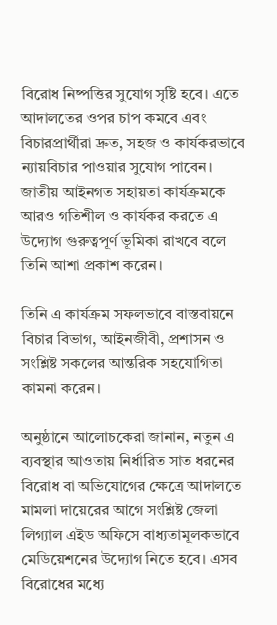বিরোধ নিষ্পত্তির সুযোগ সৃষ্টি হবে। এতে আদালতের ওপর চাপ কমবে এবং বিচারপ্রার্থীরা দ্রুত, সহজ ও কার্যকরভাবে ন্যায়বিচার পাওয়ার সুযোগ পাবেন। জাতীয় আইনগত সহায়তা কার্যক্রমকে আরও গতিশীল ও কার্যকর করতে এ উদ্যোগ গুরুত্বপূর্ণ ভূমিকা রাখবে বলে তিনি আশা প্রকাশ করেন।

তিনি এ কার্যক্রম সফলভাবে বাস্তবায়নে বিচার বিভাগ, আইনজীবী, প্রশাসন ও সংশ্লিষ্ট সকলের আন্তরিক সহযোগিতা কামনা করেন।

অনুষ্ঠানে আলোচকেরা জানান, নতুন এ ব্যবস্থার আওতায় নির্ধারিত সাত ধরনের বিরোধ বা অভিযোগের ক্ষেত্রে আদালতে মামলা দায়েরের আগে সংশ্লিষ্ট জেলা লিগ্যাল এইড অফিসে বাধ্যতামূলকভাবে মেডিয়েশনের উদ্যোগ নিতে হবে। এসব বিরোধের মধ্যে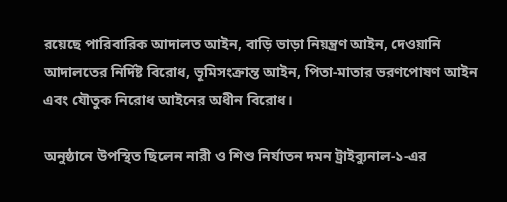রয়েছে পারিবারিক আদালত আইন, বাড়ি ভাড়া নিয়ন্ত্রণ আইন, দেওয়ানি আদালতের নির্দিষ্ট বিরোধ, ভূমিসংক্রান্ত আইন, পিতা-মাতার ভরণপোষণ আইন এবং যৌতুক নিরোধ আইনের অধীন বিরোধ।

অনুষ্ঠানে উপস্থিত ছিলেন নারী ও শিশু নির্যাতন দমন ট্রাইব্যুনাল-১-এর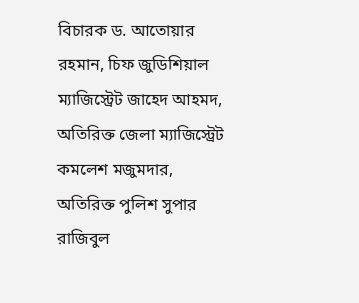বিচারক ড. আতোয়ার রহমান, চিফ জুডিশিয়াল ম্যাজিস্ট্রেট জাহেদ আহমদ, অতিরিক্ত জেলা ম্যাজিস্ট্রেট কমলেশ মজুমদার, অতিরিক্ত পুলিশ সুপার রাজিবুল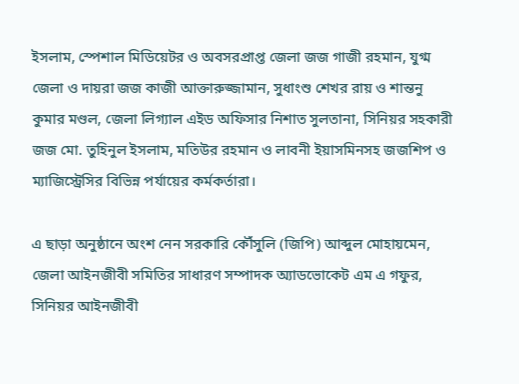ইসলাম, স্পেশাল মিডিয়েটর ও অবসরপ্রাপ্ত জেলা জজ গাজী রহমান, যুগ্ম জেলা ও দায়রা জজ কাজী আক্তারুজ্জামান, সুধাংশু শেখর রায় ও শান্তনু কুমার মণ্ডল, জেলা লিগ্যাল এইড অফিসার নিশাত সুলতানা, সিনিয়র সহকারী জজ মো. তুহিনুল ইসলাম, মতিউর রহমান ও লাবনী ইয়াসমিনসহ জজশিপ ও ম্যাজিস্ট্রেসির বিভিন্ন পর্যায়ের কর্মকর্তারা।

এ ছাড়া অনুষ্ঠানে অংশ নেন সরকারি কৌঁসুলি (জিপি) আব্দুল মোহায়মেন, জেলা আইনজীবী সমিতির সাধারণ সম্পাদক অ্যাডভোকেট এম এ গফুর, সিনিয়র আইনজীবী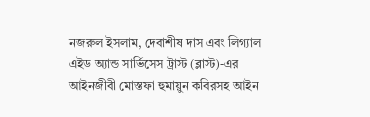নজরুল ইসলাম, দেবাশীষ দাস এবং লিগ্যাল এইড অ্যান্ড সার্ভিসেস ট্রাস্ট (ব্লাস্ট)-এর আইনজীবী মোস্তফা হুমায়ুন কবিরসহ আইন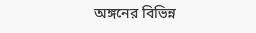অঙ্গনের বিভিন্ন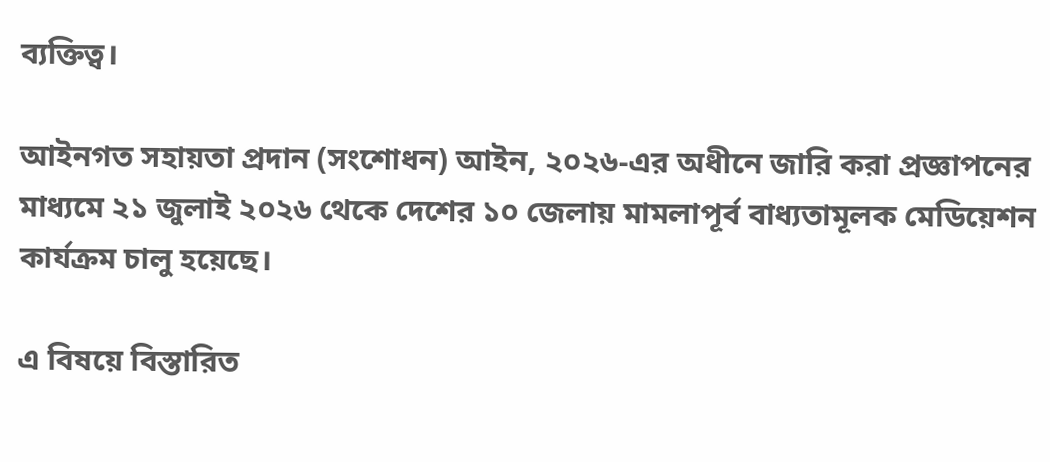ব্যক্তিত্ব।

আইনগত সহায়তা প্রদান (সংশোধন) আইন, ২০২৬-এর অধীনে জারি করা প্রজ্ঞাপনের মাধ্যমে ২১ জুলাই ২০২৬ থেকে দেশের ১০ জেলায় মামলাপূর্ব বাধ্যতামূলক মেডিয়েশন কার্যক্রম চালু হয়েছে।

এ বিষয়ে বিস্তারিত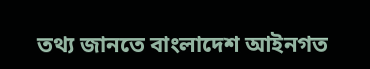তথ্য জানতে বাংলাদেশ আইনগত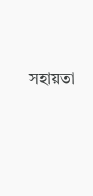সহায়তা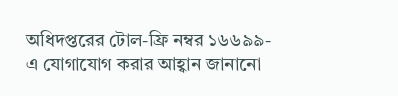অধিদপ্তরের টোল-ফ্রি নম্বর ১৬৬৯৯-এ যোগাযোগ করার আহ্বান জানানো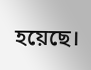হয়েছে।